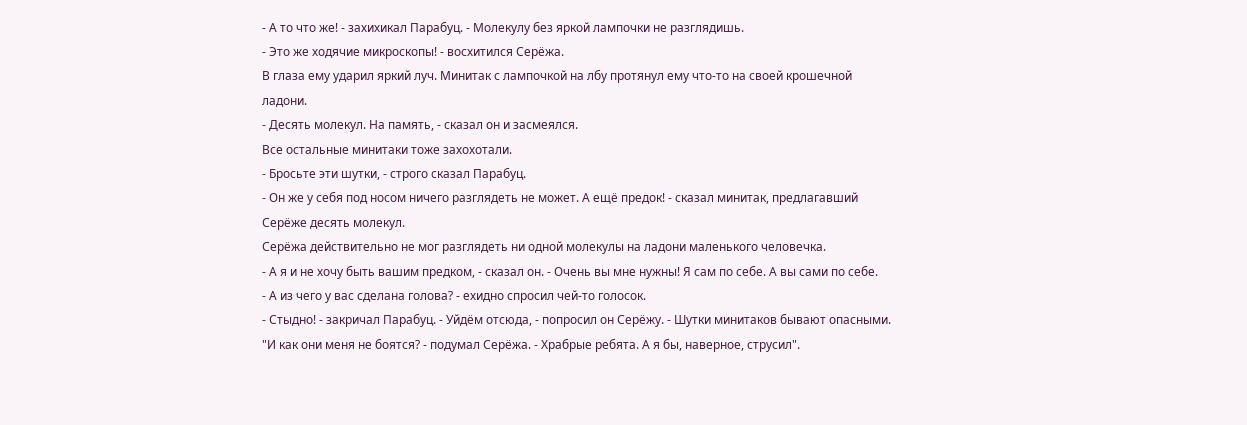- А то что же! - захихикал Парабуц. - Молекулу без яркой лампочки не разглядишь.
- Это же ходячие микроскопы! - восхитился Серёжа.
В глаза ему ударил яркий луч. Минитак с лампочкой на лбу протянул ему что-то на своей крошечной ладони.
- Десять молекул. На память, - сказал он и засмеялся.
Все остальные минитаки тоже захохотали.
- Бросьте эти шутки, - строго сказал Парабуц.
- Он же у себя под носом ничего разглядеть не может. А ещё предок! - сказал минитак, предлагавший Серёже десять молекул.
Серёжа действительно не мог разглядеть ни одной молекулы на ладони маленького человечка.
- А я и не хочу быть вашим предком, - сказал он. - Очень вы мне нужны! Я сам по себе. А вы сами по себе.
- А из чего у вас сделана голова? - ехидно спросил чей-то голосок.
- Стыдно! - закричал Парабуц. - Уйдём отсюда, - попросил он Серёжу. - Шутки минитаков бывают опасными.
"И как они меня не боятся? - подумал Серёжа. - Храбрые ребята. А я бы, наверное, струсил".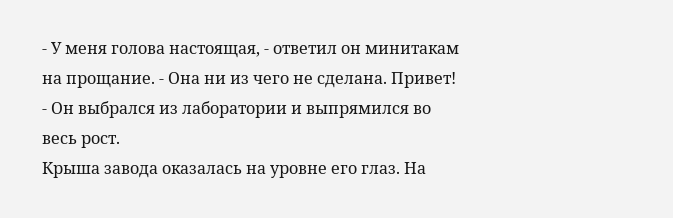- У меня голова настоящая, - ответил он минитакам на прощание. - Она ни из чего не сделана. Привет! - Он выбрался из лаборатории и выпрямился во весь рост.
Крыша завода оказалась на уровне его глаз. На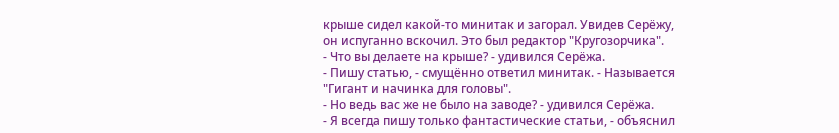крыше сидел какой-то минитак и загорал. Увидев Серёжу, он испуганно вскочил. Это был редактор "Кругозорчика".
- Что вы делаете на крыше? - удивился Серёжа.
- Пишу статью, - смущённо ответил минитак. - Называется "Гигант и начинка для головы".
- Но ведь вас же не было на заводе? - удивился Серёжа.
- Я всегда пишу только фантастические статьи, - объяснил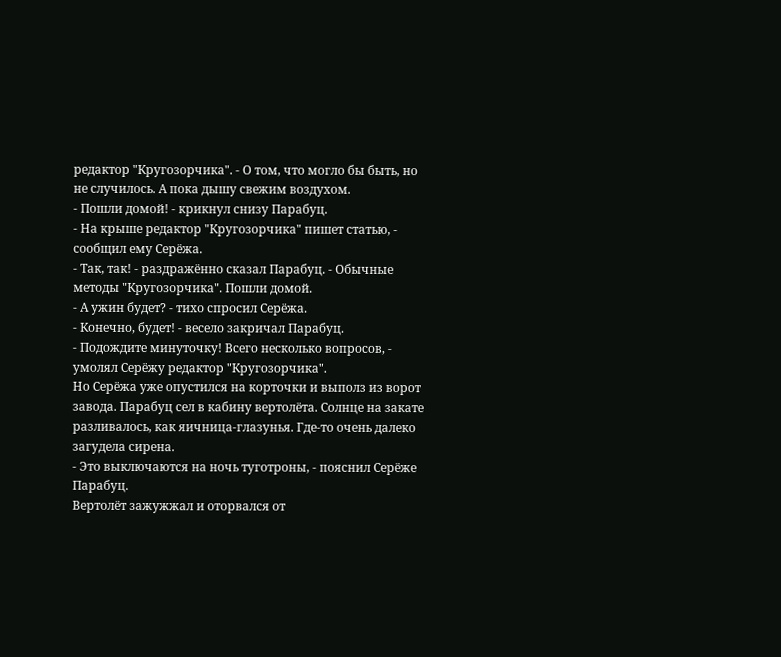редактор "Кругозорчика". - О том, что могло бы быть, но не случилось. А пока дышу свежим воздухом.
- Пошли домой! - крикнул снизу Парабуц.
- На крыше редактор "Кругозорчика" пишет статью, - сообщил ему Серёжа.
- Так, так! - раздражённо сказал Парабуц. - Обычные методы "Кругозорчика". Пошли домой.
- А ужин будет? - тихо спросил Серёжа.
- Конечно, будет! - весело закричал Парабуц.
- Подождите минуточку! Всего несколько вопросов, - умолял Серёжу редактор "Кругозорчика".
Но Серёжа уже опустился на корточки и выполз из ворот завода. Парабуц сел в кабину вертолёта. Солнце на закате разливалось, как яичница-глазунья. Где-то очень далеко загудела сирена.
- Это выключаются на ночь туготроны, - пояснил Серёже Парабуц.
Вертолёт зажужжал и оторвался от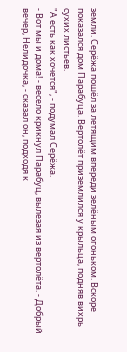земли. Серёжа пошёл за летящим впереди зелёным огоньком. Вскоре показался дом Парабуца. Вертолёт приземлился у крыльца, подняв вихрь сухих листьев.
"А есть как хочется", - подумал Серёжа.
- Вот мы и дома! - весело крикнул Парабуц, вылезая из вертолёта. - Добрый вечер, Нелидочка, - сказал он, подходя к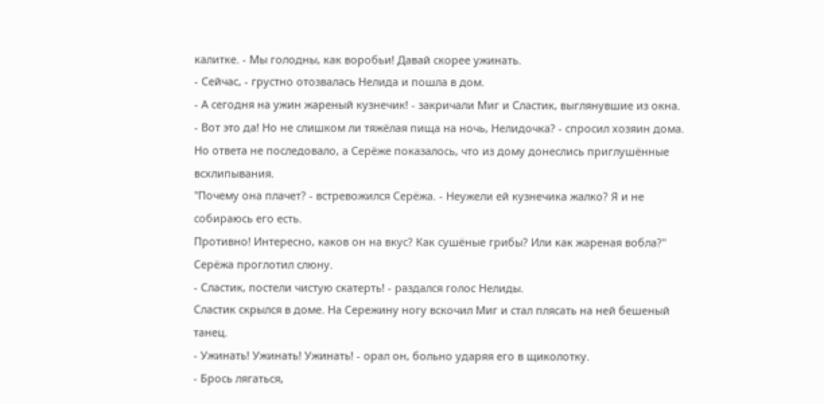калитке. - Мы голодны, как воробьи! Давай скорее ужинать.
- Сейчас, - грустно отозвалась Нелида и пошла в дом.
- А сегодня на ужин жареный кузнечик! - закричали Миг и Сластик, выглянувшие из окна.
- Вот это да! Но не слишком ли тяжёлая пища на ночь, Нелидочка? - спросил хозяин дома.
Но ответа не последовало, а Серёже показалось, что из дому донеслись приглушённые всхлипывания.
"Почему она плачет? - встревожился Серёжа. - Неужели ей кузнечика жалко? Я и не собираюсь его есть.
Противно! Интересно, каков он на вкус? Как сушёные грибы? Или как жареная вобла?"
Серёжа проглотил слюну.
- Сластик, постели чистую скатерть! - раздался голос Нелиды.
Сластик скрылся в доме. На Сережину ногу вскочил Миг и стал плясать на ней бешеный танец.
- Ужинать! Ужинать! Ужинать! - орал он, больно ударяя его в щиколотку.
- Брось лягаться,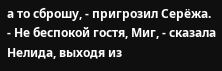а то сброшу, - пригрозил Серёжа.
- Не беспокой гостя, Миг, - сказала Нелида, выходя из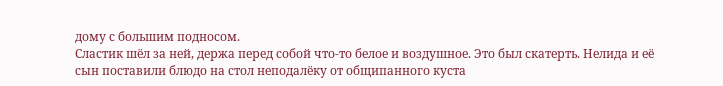дому с большим подносом.
Сластик шёл за ней, держа перед собой что-то белое и воздушное. Это был скатерть. Нелида и её сын поставили блюдо на стол неподалёку от общипанного куста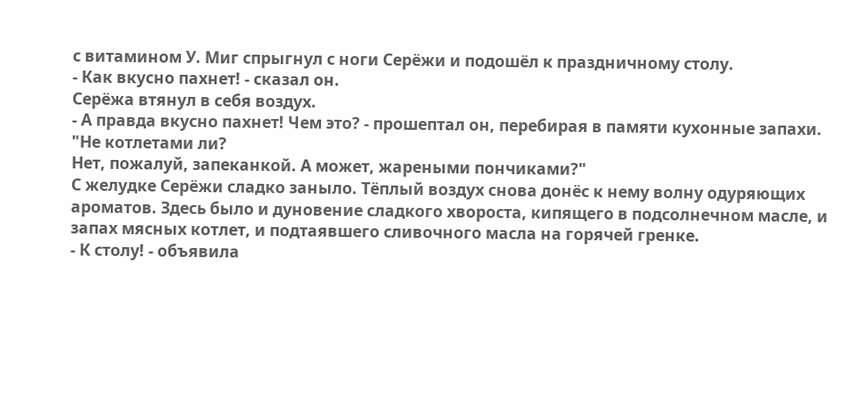с витамином У. Миг спрыгнул с ноги Серёжи и подошёл к праздничному столу.
- Как вкусно пахнет! - сказал он.
Серёжа втянул в себя воздух.
- А правда вкусно пахнет! Чем это? - прошептал он, перебирая в памяти кухонные запахи. "Не котлетами ли?
Нет, пожалуй, запеканкой. А может, жареными пончиками?"
С желудке Серёжи сладко заныло. Тёплый воздух снова донёс к нему волну одуряющих ароматов. Здесь было и дуновение сладкого хвороста, кипящего в подсолнечном масле, и запах мясных котлет, и подтаявшего сливочного масла на горячей гренке.
- К столу! - объявила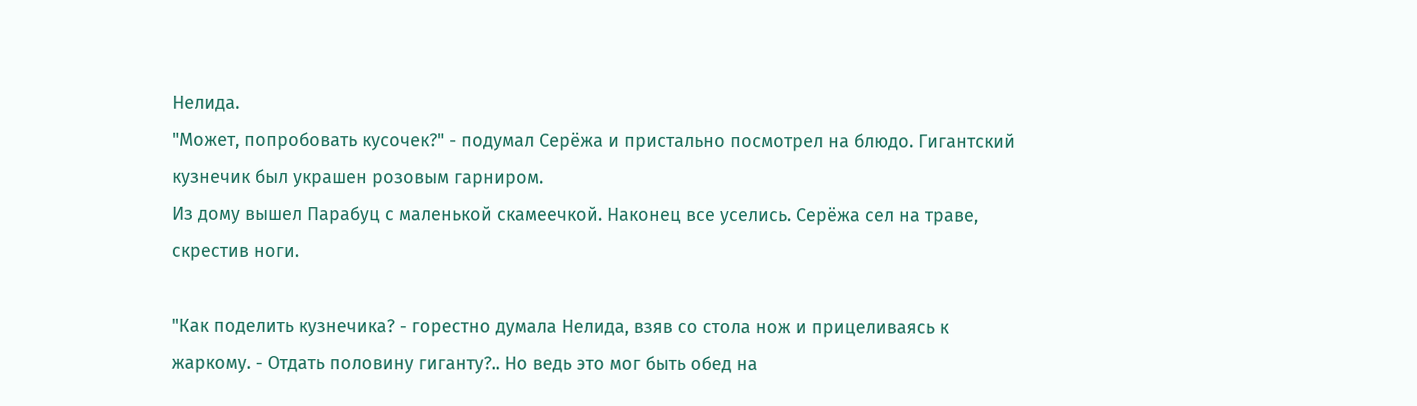Нелида.
"Может, попробовать кусочек?" - подумал Серёжа и пристально посмотрел на блюдо. Гигантский кузнечик был украшен розовым гарниром.
Из дому вышел Парабуц с маленькой скамеечкой. Наконец все уселись. Серёжа сел на траве, скрестив ноги.

"Как поделить кузнечика? - горестно думала Нелида, взяв со стола нож и прицеливаясь к жаркому. - Отдать половину гиганту?.. Но ведь это мог быть обед на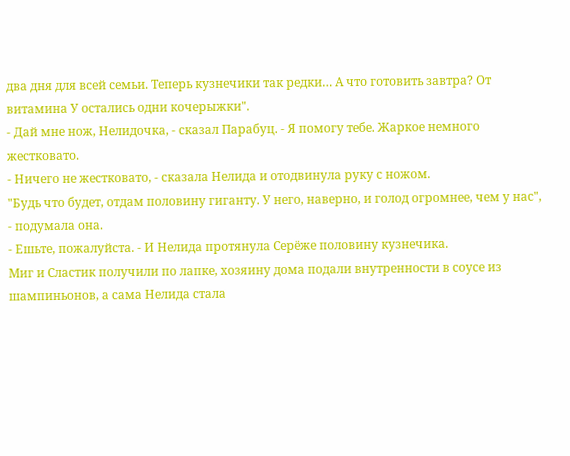два дня для всей семьи. Теперь кузнечики так редки… А что готовить завтра? От витамина У остались одни кочерыжки".
- Дай мне нож, Нелидочка, - сказал Парабуц. - Я помогу тебе. Жаркое немного жестковато.
- Ничего не жестковато, - сказала Нелида и отодвинула руку с ножом.
"Будь что будет, отдам половину гиганту. У него, наверно, и голод огромнее, чем у нас", - подумала она.
- Ешьте, пожалуйста. - И Нелида протянула Серёже половину кузнечика.
Миг и Сластик получили по лапке, хозяину дома подали внутренности в соусе из шампиньонов, а сама Нелида стала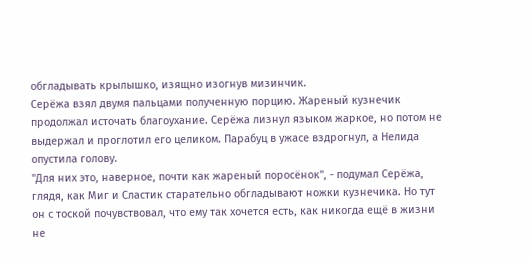обгладывать крылышко, изящно изогнув мизинчик.
Серёжа взял двумя пальцами полученную порцию. Жареный кузнечик продолжал источать благоухание. Серёжа лизнул языком жаркое, но потом не выдержал и проглотил его целиком. Парабуц в ужасе вздрогнул, а Нелида опустила голову.
"Для них это, наверное, почти как жареный поросёнок", - подумал Серёжа, глядя, как Миг и Сластик старательно обгладывают ножки кузнечика. Но тут он с тоской почувствовал, что ему так хочется есть, как никогда ещё в жизни не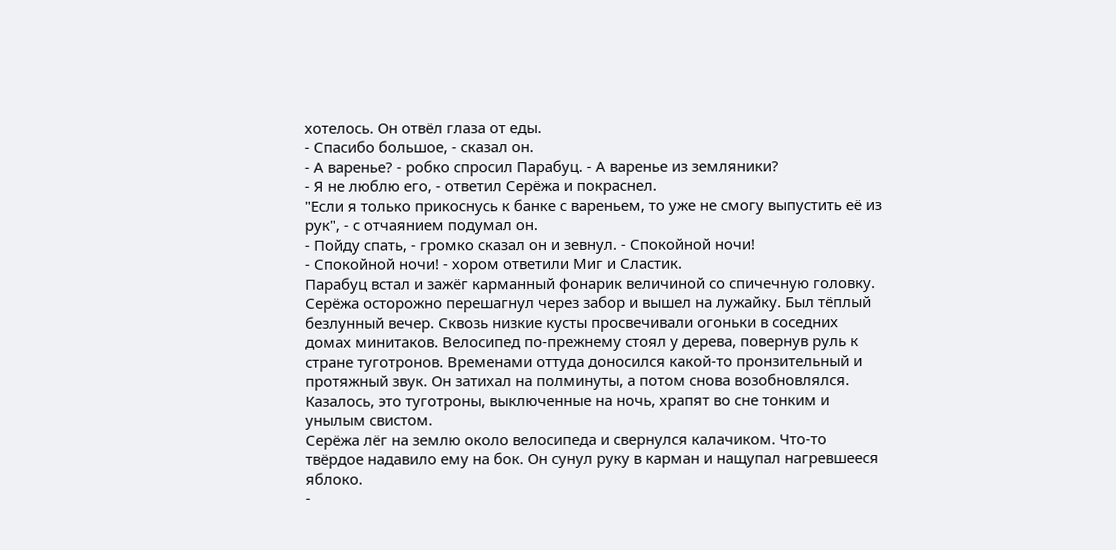хотелось. Он отвёл глаза от еды.
- Спасибо большое, - сказал он.
- А варенье? - робко спросил Парабуц. - А варенье из земляники?
- Я не люблю его, - ответил Серёжа и покраснел.
"Если я только прикоснусь к банке с вареньем, то уже не смогу выпустить её из рук", - с отчаянием подумал он.
- Пойду спать, - громко сказал он и зевнул. - Спокойной ночи!
- Спокойной ночи! - хором ответили Миг и Сластик.
Парабуц встал и зажёг карманный фонарик величиной со спичечную головку.
Серёжа осторожно перешагнул через забор и вышел на лужайку. Был тёплый безлунный вечер. Сквозь низкие кусты просвечивали огоньки в соседних домах минитаков. Велосипед по-прежнему стоял у дерева, повернув руль к стране туготронов. Временами оттуда доносился какой-то пронзительный и протяжный звук. Он затихал на полминуты, а потом снова возобновлялся. Казалось, это туготроны, выключенные на ночь, храпят во сне тонким и унылым свистом.
Серёжа лёг на землю около велосипеда и свернулся калачиком. Что-то твёрдое надавило ему на бок. Он сунул руку в карман и нащупал нагревшееся яблоко.
-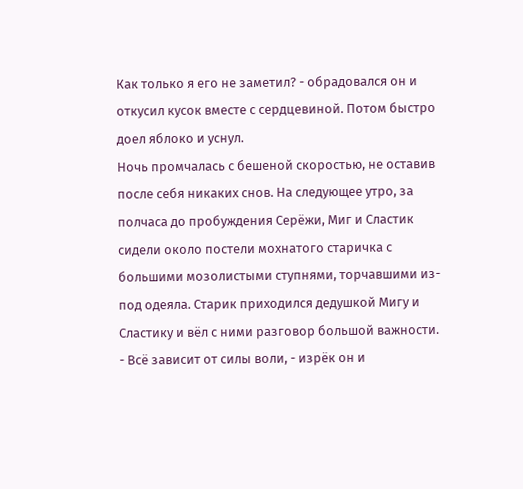Как только я его не заметил? - обрадовался он и откусил кусок вместе с сердцевиной. Потом быстро доел яблоко и уснул.
Ночь промчалась с бешеной скоростью, не оставив после себя никаких снов. На следующее утро, за полчаса до пробуждения Серёжи, Миг и Сластик сидели около постели мохнатого старичка с большими мозолистыми ступнями, торчавшими из-под одеяла. Старик приходился дедушкой Мигу и Сластику и вёл с ними разговор большой важности.
- Всё зависит от силы воли, - изрёк он и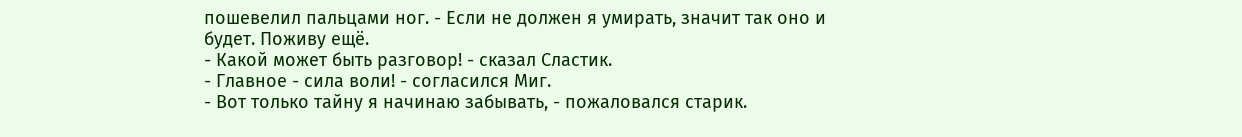пошевелил пальцами ног. - Если не должен я умирать, значит так оно и будет. Поживу ещё.
- Какой может быть разговор! - сказал Сластик.
- Главное - сила воли! - согласился Миг.
- Вот только тайну я начинаю забывать, - пожаловался старик.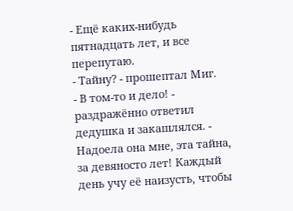- Ещё каких-нибудь пятнадцать лет, и все перепутаю.
- Тайну? - прошептал Миг.
- В том-то и дело! - раздражённо ответил дедушка и закашлялся. - Надоела она мне, эта тайна, за девяносто лет! Каждый день учу её наизусть, чтобы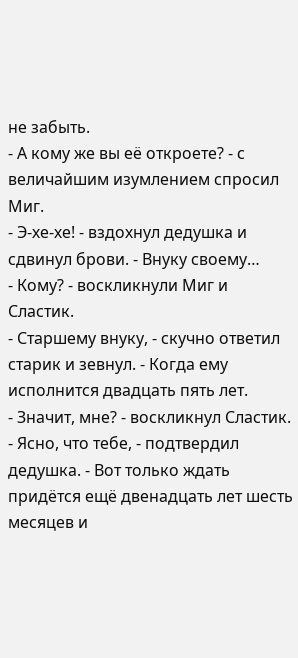не забыть.
- А кому же вы её откроете? - с величайшим изумлением спросил Миг.
- Э-хе-хе! - вздохнул дедушка и сдвинул брови. - Внуку своему…
- Кому? - воскликнули Миг и Сластик.
- Старшему внуку, - скучно ответил старик и зевнул. - Когда ему исполнится двадцать пять лет.
- Значит, мне? - воскликнул Сластик.
- Ясно, что тебе, - подтвердил дедушка. - Вот только ждать придётся ещё двенадцать лет шесть месяцев и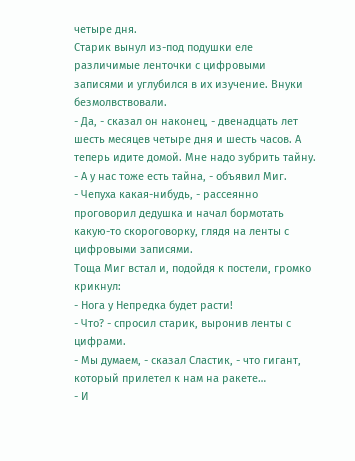четыре дня.
Старик вынул из-под подушки еле различимые ленточки с цифровыми записями и углубился в их изучение. Внуки безмолвствовали.
- Да, - сказал он наконец, - двенадцать лет шесть месяцев четыре дня и шесть часов. А теперь идите домой. Мне надо зубрить тайну.
- А у нас тоже есть тайна, - объявил Миг.
- Чепуха какая-нибудь, - рассеянно проговорил дедушка и начал бормотать какую-то скороговорку, глядя на ленты с цифровыми записями.
Тоща Миг встал и, подойдя к постели, громко крикнул:
- Нога у Непредка будет расти!
- Что? - спросил старик, выронив ленты с цифрами.
- Мы думаем, - сказал Сластик, - что гигант, который прилетел к нам на ракете…
- И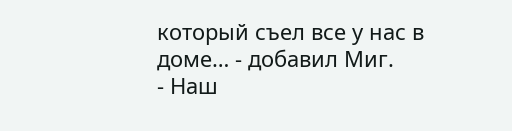который съел все у нас в доме… - добавил Миг.
- Наш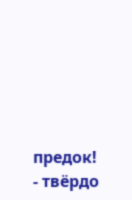предок! - твёрдо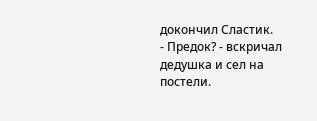докончил Сластик.
- Предок? - вскричал дедушка и сел на постели.